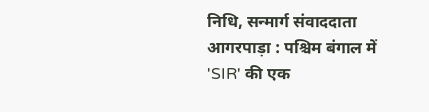निधि, सन्मार्ग संवाददाता
आगरपाड़ा : पश्चिम बंगाल में 'SIR' की एक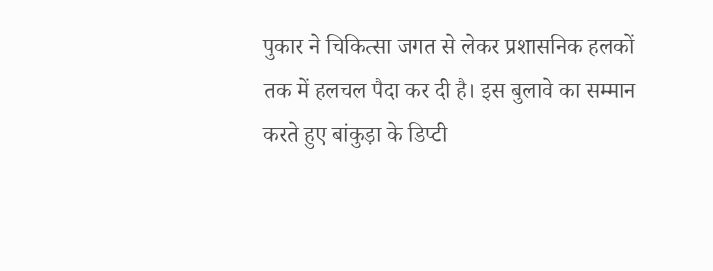पुकार ने चिकित्सा जगत से लेकर प्रशासनिक हलकों तक में हलचल पैदा कर दी है। इस बुलावे का सम्मान करते हुए बांकुड़ा के डिप्टी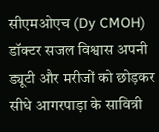सीएमओएच (Dy CMOH) डॉक्टर सजल विश्वास अपनी ड्यूटी और मरीजों को छोड़कर सीधे आगरपाड़ा के सावित्री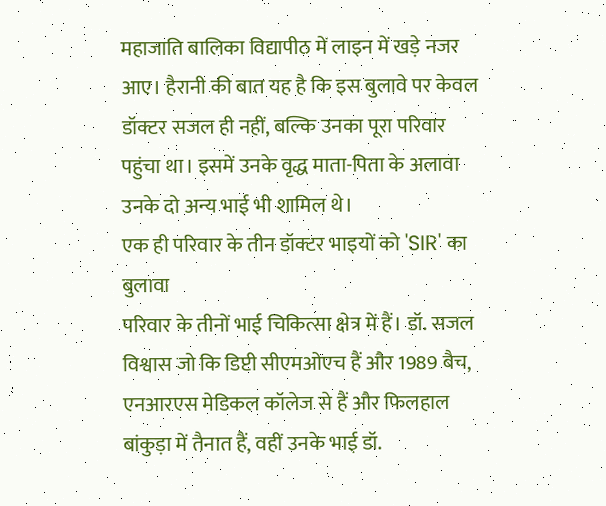महाजाति बालिका विद्यापीठ में लाइन में खड़े नजर आए। हैरानी की बात यह है कि इस बुलावे पर केवल डॉक्टर सजल ही नहीं, बल्कि उनका पूरा परिवार पहुंचा था। इसमें उनके वृद्ध माता-पिता के अलावा उनके दो अन्य भाई भी शामिल थे।
एक ही परिवार के तीन डॉक्टर भाइयों को 'SIR' का बुलावा
परिवार के तीनों भाई चिकित्सा क्षेत्र में हैं। डॉ. सजल विश्वास जो कि डिप्टी सीएमओएच हैं और 1989 बैच, एनआरएस मेडिकल कॉलेज से हैं और फिलहाल बांकुड़ा में तैनात हैं, वहीं उनके भाई डॉ.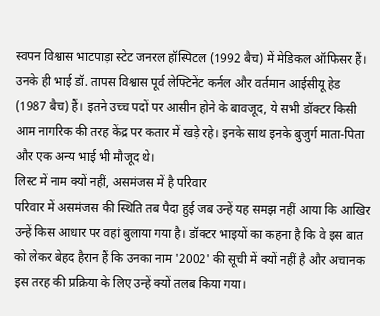स्वपन विश्वास भाटपाड़ा स्टेट जनरल हॉस्पिटल (1992 बैच) में मेडिकल ऑफिसर हैं। उनके ही भाई डॉ. तापस विश्वास पूर्व लेफ्टिनेंट कर्नल और वर्तमान आईसीयू हेड (1987 बैच) हैं। इतने उच्च पदों पर आसीन होने के बावजूद, ये सभी डॉक्टर किसी आम नागरिक की तरह केंद्र पर कतार में खड़े रहे। इनके साथ इनके बुजुर्ग माता-पिता और एक अन्य भाई भी मौजूद थे।
लिस्ट में नाम क्यों नहीं, असमंजस में है परिवार
परिवार में असमंजस की स्थिति तब पैदा हुई जब उन्हें यह समझ नहीं आया कि आखिर उन्हें किस आधार पर वहां बुलाया गया है। डॉक्टर भाइयों का कहना है कि वे इस बात को लेकर बेहद हैरान हैं कि उनका नाम '2002' की सूची में क्यों नहीं है और अचानक इस तरह की प्रक्रिया के लिए उन्हें क्यों तलब किया गया।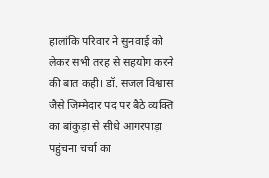हालांकि परिवार ने सुनवाई को लेकर सभी तरह से सहयोग करने की बात कही। डॉ. सजल विश्वास जैसे जिम्मेदार पद पर बैठे व्यक्ति का बांकुड़ा से सीधे आगरपाड़ा पहुंचना चर्चा का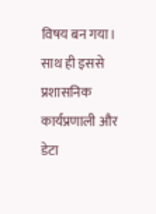विषय बन गया। साथ ही इससे प्रशासनिक कार्यप्रणाली और डेटा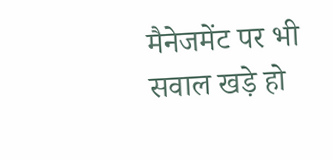मैनेजमेंट पर भी सवाल खड़े हो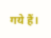गये हैं।